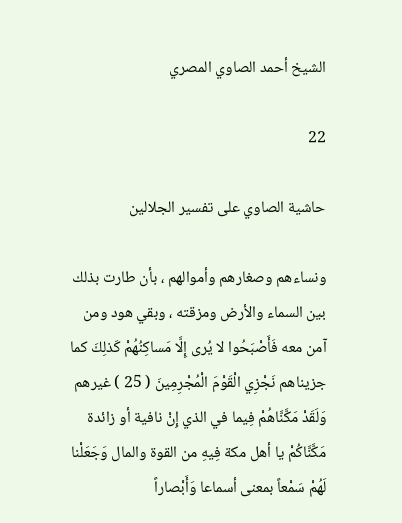الشيخ أحمد الصاوي المصري

22

حاشية الصاوي على تفسير الجلالين

ونساءهم وصغارهم وأموالهم ، بأن طارت بذلك بين السماء والأرض ومزقته ، وبقي هود ومن آمن معه فَأَصْبَحُوا لا يُرى إِلَّا مَساكِنُهُمْ كَذلِكَ كما جزيناهم نَجْزِي الْقَوْمَ الْمُجْرِمِينَ ( 25 ) غيرهم وَلَقَدْ مَكَّنَّاهُمْ فِيما في الذي إِنْ نافية أو زائدة مَكَّنَّاكُمْ يا أهل مكة فِيهِ من القوة والمال وَجَعَلْنا لَهُمْ سَمْعاً بمعنى أسماعا وَأَبْصاراً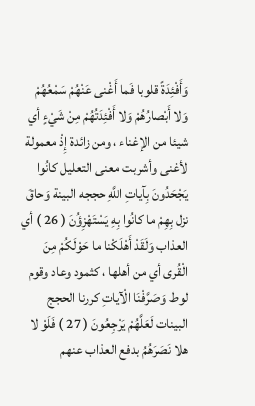وَأَفْئِدَةً قلوبا فَما أَغْنى عَنْهُمْ سَمْعُهُمْ وَلا أَبْصارُهُمْ وَلا أَفْئِدَتُهُمْ مِنْ شَيْءٍ أي شيئا من الإغناء ، ومن زائدة إِذْ معمولة لأغنى وأشربت معنى التعليل كانُوا يَجْحَدُونَ بِآياتِ اللَّهِ حججه البينة وَحاقَ نزل بِهِمْ ما كانُوا بِهِ يَسْتَهْزِؤُنَ ( 26 ) أي العذاب وَلَقَدْ أَهْلَكْنا ما حَوْلَكُمْ مِنَ الْقُرى أي من أهلها ، كثمود وعاد وقوم لوط وَصَرَّفْنَا الْآياتِ كررنا الحجج البينات لَعَلَّهُمْ يَرْجِعُونَ ( 27 ) فَلَوْ لا هلا نَصَرَهُمُ بدفع العذاب عنهم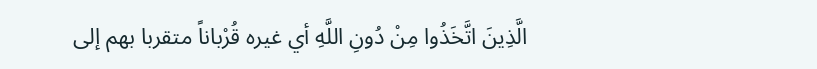الَّذِينَ اتَّخَذُوا مِنْ دُونِ اللَّهِ أي غيره قُرْباناً متقربا بهم إلى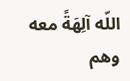اللّه آلِهَةً معه وهم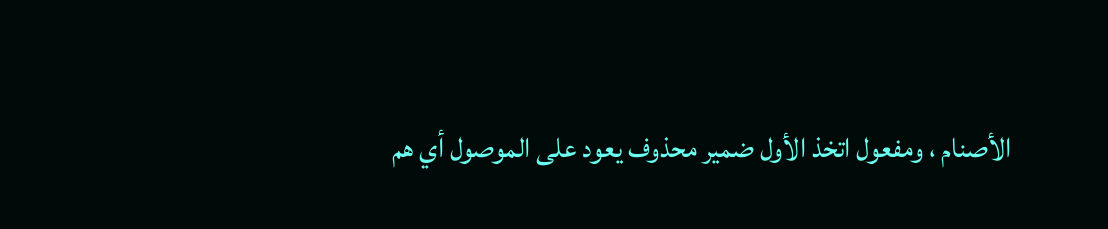الأصنام ، ومفعول اتخذ الأول ضمير محذوف يعود على الموصول أي هم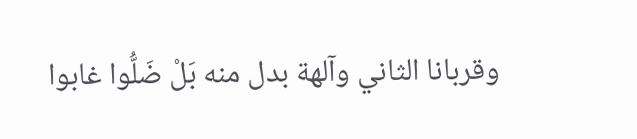وقربانا الثاني وآلهة بدل منه بَلْ ضَلُّوا غابوا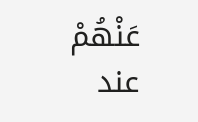عَنْهُمْ عند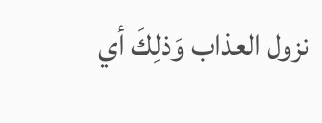نزول العذاب وَذلِكَ أي